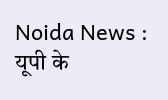Noida News : यूपी के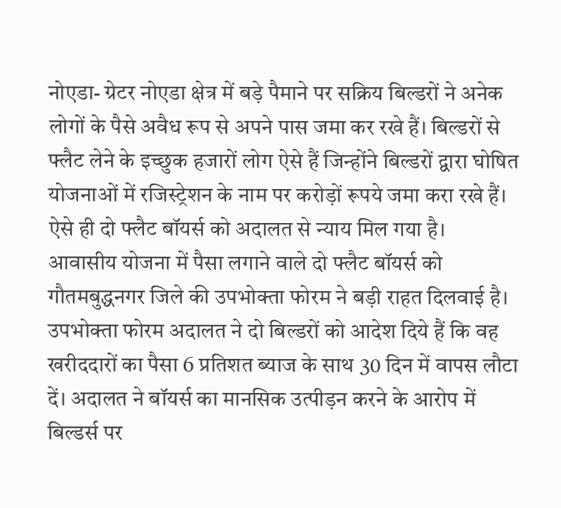नोएडा- ग्रेटर नोएडा क्षेत्र में बड़े पैमाने पर सक्रिय बिल्डरों ने अनेक लोगों के पैसे अवैध रूप से अपने पास जमा कर रखे हैं। बिल्डरों से फ्लैट लेने के इच्छुक हजारों लोग ऐसे हैं जिन्होंने बिल्डरों द्वारा घोषित योजनाओं में रजिस्ट्रेशन के नाम पर करोड़ों रूपये जमा करा रखे हैं। ऐसे ही दो फ्लैट बॉयर्स को अदालत से न्याय मिल गया है।
आवासीय योजना में पैसा लगाने वाले दो फ्लैट बॉयर्स को गौतमबुद्धनगर जिले की उपभोक्ता फोरम ने बड़ी राहत दिलवाई है। उपभोक्ता फोरम अदालत ने दो बिल्डरों को आदेश दिये हैं कि वह खरीददारों का पैसा 6 प्रतिशत ब्याज के साथ 30 दिन में वापस लौटा दें। अदालत ने बॉयर्स का मानसिक उत्पीड़न करने के आरोप में बिल्डर्स पर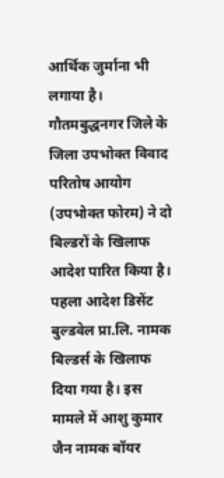आर्थिक जुर्माना भी लगाया है।
गौतमबुद्धनगर जिले के जिला उपभोक्त विवाद परितोष आयोग (उपभोक्त फोरम) ने दो बिल्डरों के खिलाफ आदेश पारित किया है। पहला आदेश डिसेंट बुल्डवेल प्रा.लि. नामक बिल्डर्स के खिलाफ दिया गया है। इस मामले में आशु कुमार जैन नामक बॉयर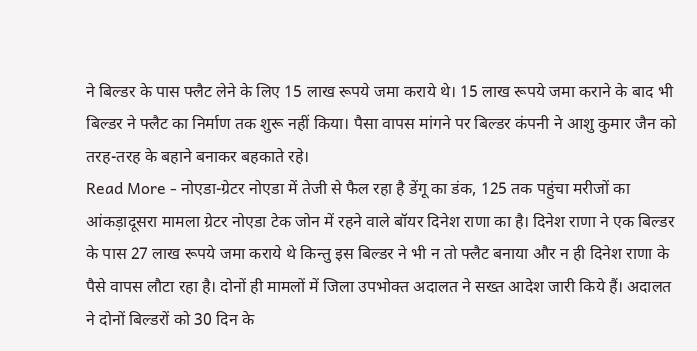ने बिल्डर के पास फ्लैट लेने के लिए 15 लाख रूपये जमा कराये थे। 15 लाख रूपये जमा कराने के बाद भी बिल्डर ने फ्लैट का निर्माण तक शुरू नहीं किया। पैसा वापस मांगने पर बिल्डर कंपनी ने आशु कुमार जैन को तरह-तरह के बहाने बनाकर बहकाते रहे।
Read More - नोएडा-ग्रेटर नोएडा में तेजी से फैल रहा है डेंगू का डंक, 125 तक पहुंचा मरीजों का आंकड़ादूसरा मामला ग्रेटर नोएडा टेक जोन में रहने वाले बॉयर दिनेश राणा का है। दिनेश राणा ने एक बिल्डर के पास 27 लाख रूपये जमा कराये थे किन्तु इस बिल्डर ने भी न तो फ्लैट बनाया और न ही दिनेश राणा के पैसे वापस लौटा रहा है। दोनों ही मामलों में जिला उपभोक्त अदालत ने सख्त आदेश जारी किये हैं। अदालत ने दोनों बिल्डरों को 30 दिन के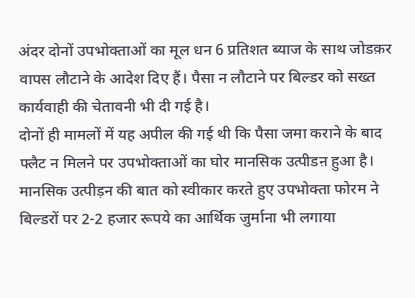अंदर दोनों उपभोक्ताओं का मूल धन 6 प्रतिशत ब्याज के साथ जोडक़र वापस लौटाने के आदेश दिए हैं। पैसा न लौटाने पर बिल्डर को सख्त कार्यवाही की चेतावनी भी दी गई है।
दोनों ही मामलों में यह अपील की गई थी कि पैसा जमा कराने के बाद फ्लैट न मिलने पर उपभोक्ताओं का घोर मानसिक उत्पीडऩ हुआ है। मानसिक उत्पीड़न की बात को स्वीकार करते हुए उपभोक्ता फोरम ने बिल्डरों पर 2-2 हजार रूपये का आर्थिक जुर्माना भी लगाया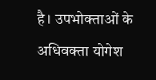है। उपभोक्ताओं के अधिवक्ता योगेश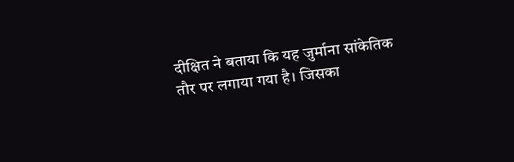दीक्षित ने बताया कि यह जुर्माना सांकेतिक तौर पर लगाया गया है। जिसका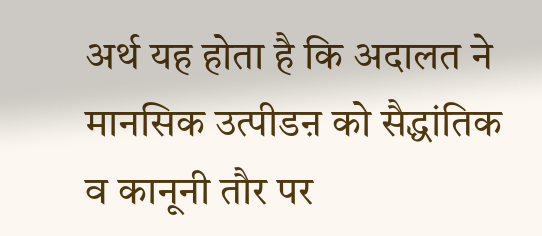अर्थ यह होता है कि अदालत ने मानसिक उत्पीडऩ को सैद्धांतिक व कानूनी तौर पर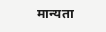मान्यता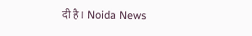दी है। Noida News